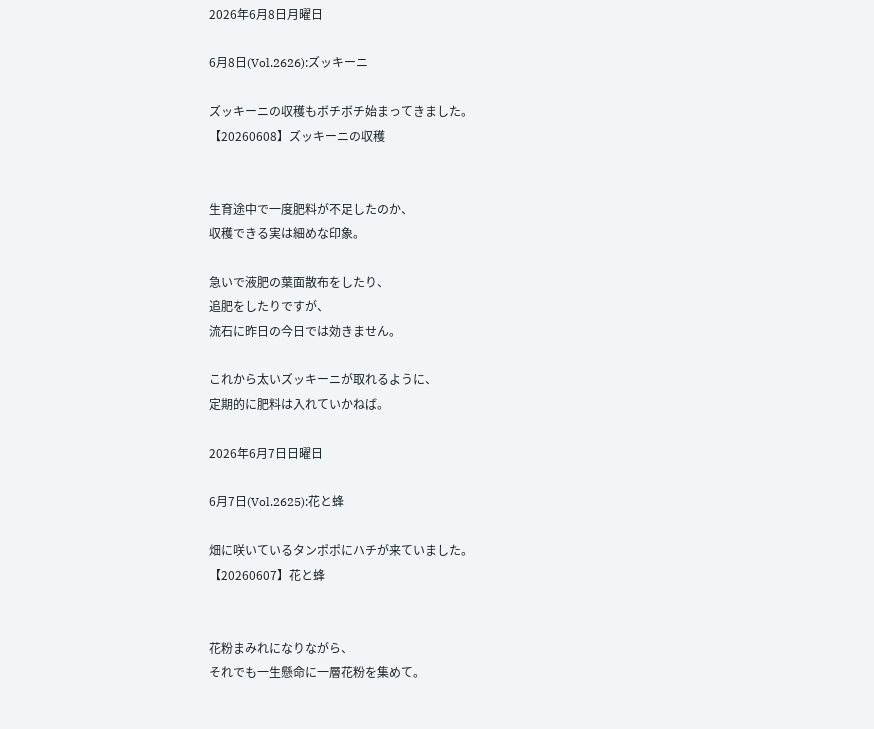2026年6月8日月曜日

6月8日(Vol.2626):ズッキーニ

ズッキーニの収穫もボチボチ始まってきました。
【20260608】ズッキーニの収穫


生育途中で一度肥料が不足したのか、
収穫できる実は細めな印象。

急いで液肥の葉面散布をしたり、
追肥をしたりですが、
流石に昨日の今日では効きません。

これから太いズッキーニが取れるように、
定期的に肥料は入れていかねば。

2026年6月7日日曜日

6月7日(Vol.2625):花と蜂

畑に咲いているタンポポにハチが来ていました。
【20260607】花と蜂


花粉まみれになりながら、
それでも一生懸命に一層花粉を集めて。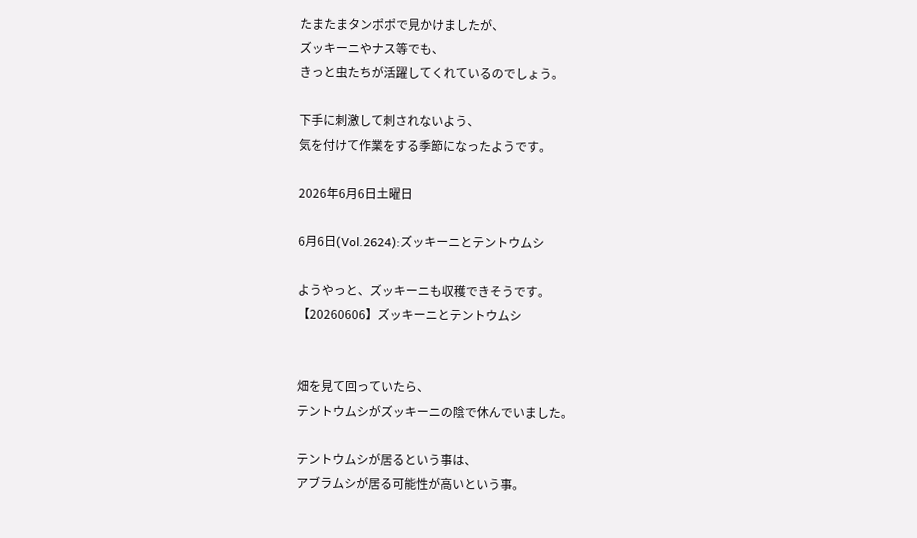たまたまタンポポで見かけましたが、
ズッキーニやナス等でも、
きっと虫たちが活躍してくれているのでしょう。

下手に刺激して刺されないよう、
気を付けて作業をする季節になったようです。

2026年6月6日土曜日

6月6日(Vol.2624):ズッキーニとテントウムシ

ようやっと、ズッキーニも収穫できそうです。
【20260606】ズッキーニとテントウムシ


畑を見て回っていたら、
テントウムシがズッキーニの陰で休んでいました。

テントウムシが居るという事は、
アブラムシが居る可能性が高いという事。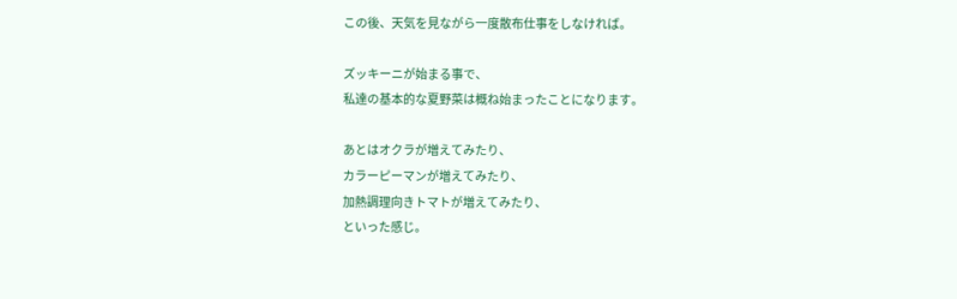この後、天気を見ながら一度散布仕事をしなければ。

ズッキーニが始まる事で、
私達の基本的な夏野菜は概ね始まったことになります。

あとはオクラが増えてみたり、
カラーピーマンが増えてみたり、
加熱調理向きトマトが増えてみたり、
といった感じ。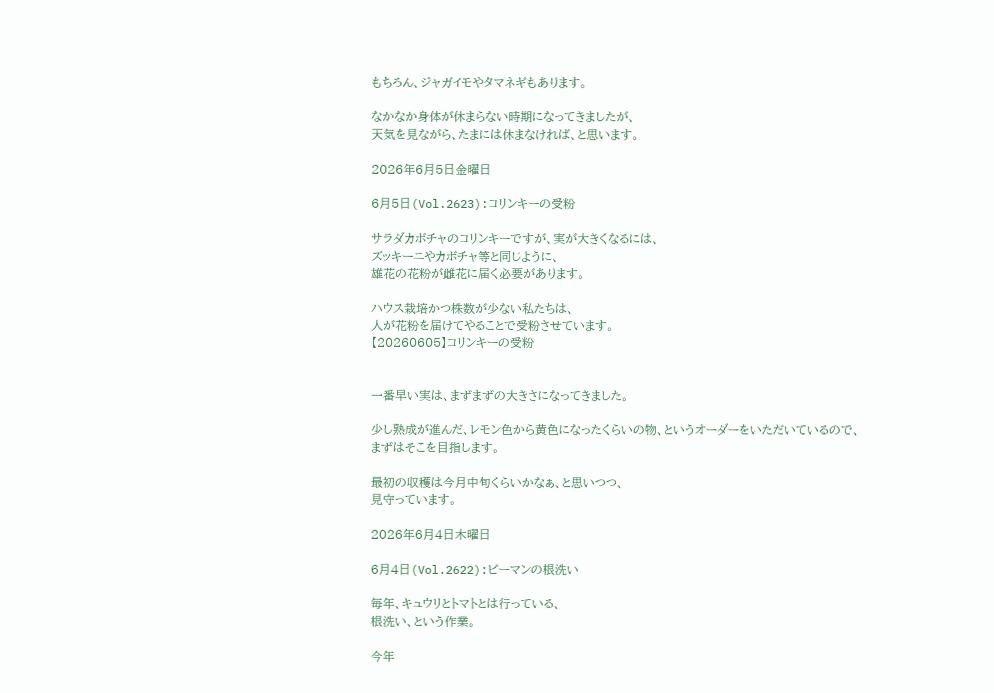もちろん、ジャガイモやタマネギもあります。

なかなか身体が休まらない時期になってきましたが、
天気を見ながら、たまには休まなければ、と思います。

2026年6月5日金曜日

6月5日(Vol.2623):コリンキーの受粉

サラダカボチャのコリンキーですが、実が大きくなるには、
ズッキーニやカボチャ等と同じように、
雄花の花粉が雌花に届く必要があります。

ハウス栽培かつ株数が少ない私たちは、
人が花粉を届けてやることで受粉させています。
【20260605】コリンキーの受粉


一番早い実は、まずまずの大きさになってきました。

少し熟成が進んだ、レモン色から黄色になったくらいの物、というオーダーをいただいているので、
まずはそこを目指します。

最初の収穫は今月中旬くらいかなぁ、と思いつつ、
見守っています。

2026年6月4日木曜日

6月4日(Vol.2622):ピーマンの根洗い

毎年、キュウリとトマトとは行っている、
根洗い、という作業。

今年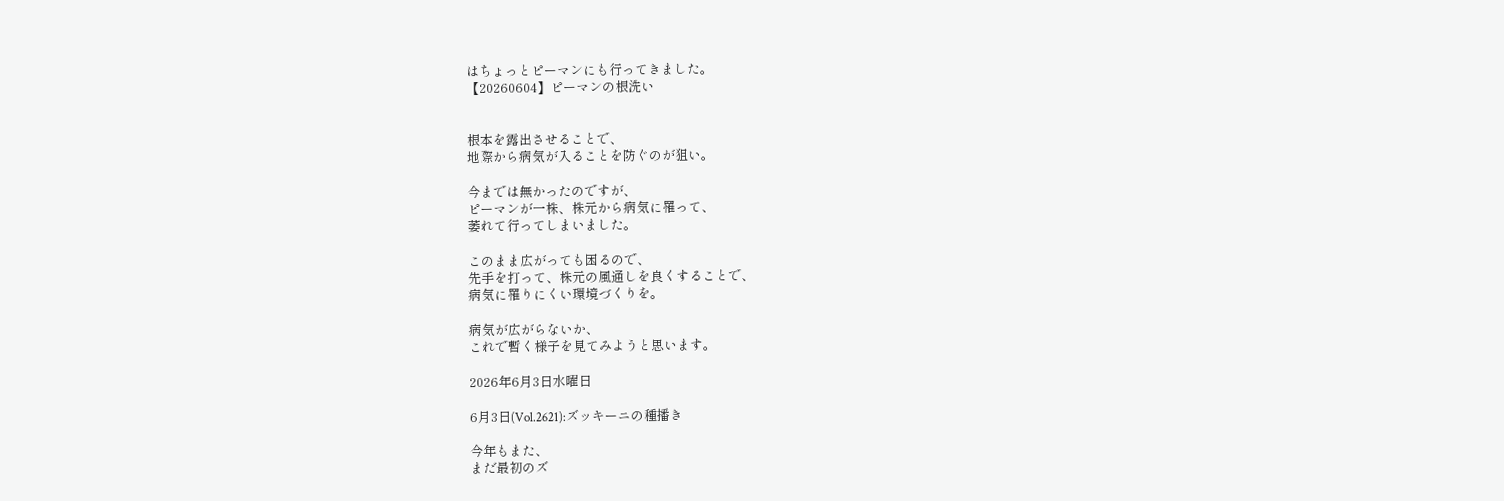はちょっとピーマンにも行ってきました。
【20260604】ピーマンの根洗い


根本を露出させることで、
地際から病気が入ることを防ぐのが狙い。

今までは無かったのですが、
ピーマンが一株、株元から病気に罹って、
萎れて行ってしまいました。

このまま広がっても困るので、
先手を打って、株元の風通しを良くすることで、
病気に罹りにくい環境づくりを。

病気が広がらないか、
これで暫く様子を見てみようと思います。

2026年6月3日水曜日

6月3日(Vol.2621):ズッキーニの種播き

今年もまた、
まだ最初のズ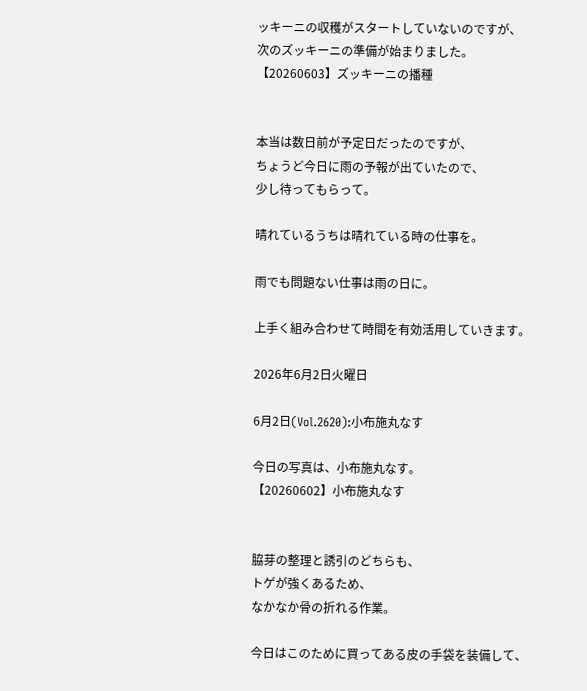ッキーニの収穫がスタートしていないのですが、
次のズッキーニの準備が始まりました。
【20260603】ズッキーニの播種


本当は数日前が予定日だったのですが、
ちょうど今日に雨の予報が出ていたので、
少し待ってもらって。

晴れているうちは晴れている時の仕事を。

雨でも問題ない仕事は雨の日に。

上手く組み合わせて時間を有効活用していきます。

2026年6月2日火曜日

6月2日(Vol.2620):小布施丸なす

今日の写真は、小布施丸なす。
【20260602】小布施丸なす


脇芽の整理と誘引のどちらも、
トゲが強くあるため、
なかなか骨の折れる作業。

今日はこのために買ってある皮の手袋を装備して、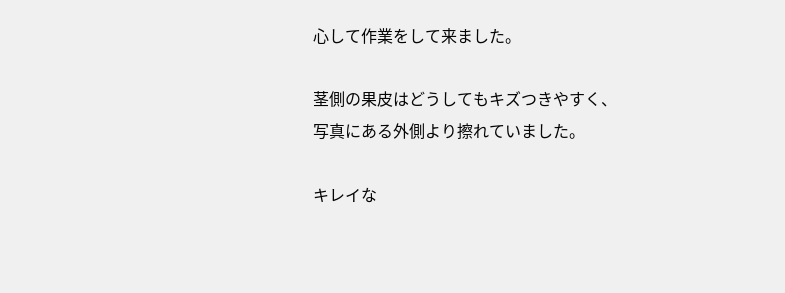心して作業をして来ました。

茎側の果皮はどうしてもキズつきやすく、
写真にある外側より擦れていました。

キレイな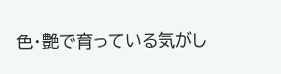色・艶で育っている気がし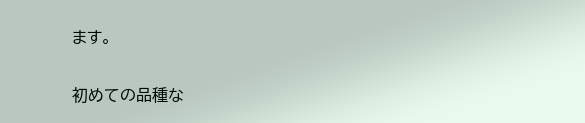ます。

初めての品種な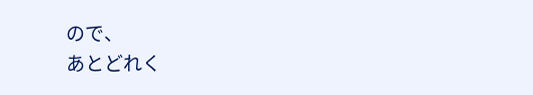ので、
あとどれく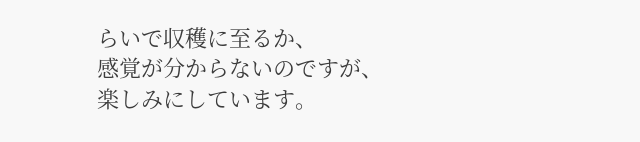らいで収穫に至るか、
感覚が分からないのですが、
楽しみにしています。